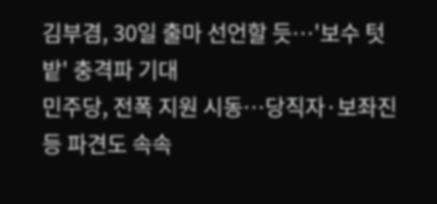김부겸, 30일 출마 선언할 듯…'보수 텃밭' 충격파 기대
민주당, 전폭 지원 시동…당직자·보좌진 등 파견도 속속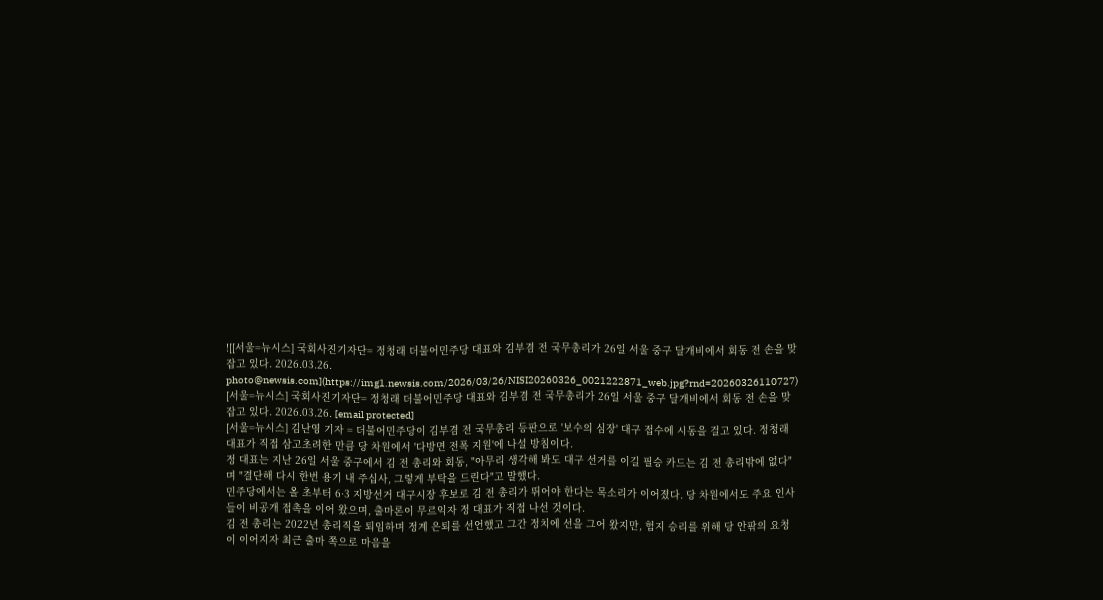![[서울=뉴시스] 국회사진기자단= 정청래 더불어민주당 대표와 김부겸 전 국무총리가 26일 서울 중구 달개비에서 회동 전 손을 맞잡고 있다. 2026.03.26. photo@newsis.com](https://img1.newsis.com/2026/03/26/NISI20260326_0021222871_web.jpg?rnd=20260326110727)
[서울=뉴시스] 국회사진기자단= 정청래 더불어민주당 대표와 김부겸 전 국무총리가 26일 서울 중구 달개비에서 회동 전 손을 맞잡고 있다. 2026.03.26. [email protected]
[서울=뉴시스] 김난영 기자 = 더불어민주당이 김부겸 전 국무총리 등판으로 '보수의 심장' 대구 접수에 시동을 걸고 있다. 정청래 대표가 직접 삼고초려한 만큼 당 차원에서 '다방면 전폭 지원'에 나설 방침이다.
정 대표는 지난 26일 서울 중구에서 김 전 총리와 회동, "아무리 생각해 봐도 대구 선거를 이길 필승 카드는 김 전 총리밖에 없다"며 "결단해 다시 한번 용기 내 주십사, 그렇게 부탁을 드린다"고 말했다.
민주당에서는 올 초부터 6·3 지방선거 대구시장 후보로 김 전 총리가 뛰어야 한다는 목소리가 이어졌다. 당 차원에서도 주요 인사들이 비공개 접촉을 이어 왔으며, 출마론이 무르익자 정 대표가 직접 나선 것이다.
김 전 총리는 2022년 총리직을 퇴임하며 정계 은퇴를 선언했고 그간 정치에 선을 그어 왔지만, 험지 승리를 위해 당 안팎의 요청이 이어지자 최근 출마 쪽으로 마음을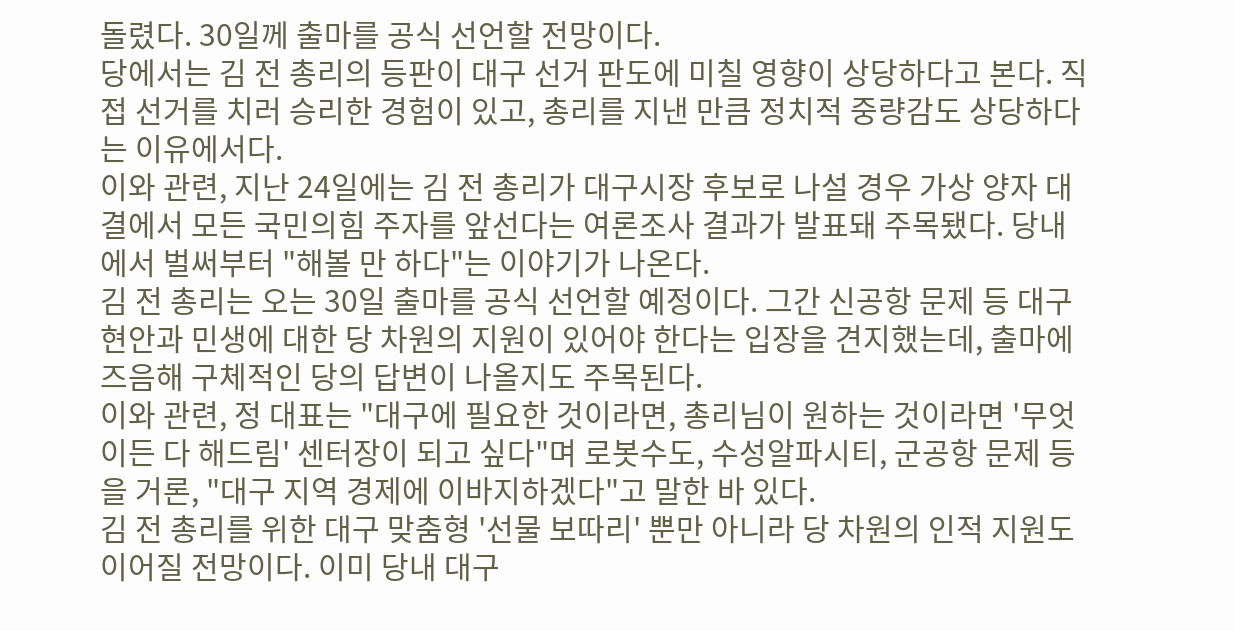돌렸다. 30일께 출마를 공식 선언할 전망이다.
당에서는 김 전 총리의 등판이 대구 선거 판도에 미칠 영향이 상당하다고 본다. 직접 선거를 치러 승리한 경험이 있고, 총리를 지낸 만큼 정치적 중량감도 상당하다는 이유에서다.
이와 관련, 지난 24일에는 김 전 총리가 대구시장 후보로 나설 경우 가상 양자 대결에서 모든 국민의힘 주자를 앞선다는 여론조사 결과가 발표돼 주목됐다. 당내에서 벌써부터 "해볼 만 하다"는 이야기가 나온다.
김 전 총리는 오는 30일 출마를 공식 선언할 예정이다. 그간 신공항 문제 등 대구 현안과 민생에 대한 당 차원의 지원이 있어야 한다는 입장을 견지했는데, 출마에 즈음해 구체적인 당의 답변이 나올지도 주목된다.
이와 관련, 정 대표는 "대구에 필요한 것이라면, 총리님이 원하는 것이라면 '무엇이든 다 해드림' 센터장이 되고 싶다"며 로봇수도, 수성알파시티, 군공항 문제 등을 거론, "대구 지역 경제에 이바지하겠다"고 말한 바 있다.
김 전 총리를 위한 대구 맞춤형 '선물 보따리' 뿐만 아니라 당 차원의 인적 지원도 이어질 전망이다. 이미 당내 대구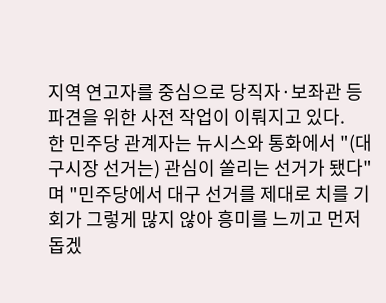지역 연고자를 중심으로 당직자·보좌관 등 파견을 위한 사전 작업이 이뤄지고 있다.
한 민주당 관계자는 뉴시스와 통화에서 "(대구시장 선거는) 관심이 쏠리는 선거가 됐다"며 "민주당에서 대구 선거를 제대로 치를 기회가 그렇게 많지 않아 흥미를 느끼고 먼저 돕겠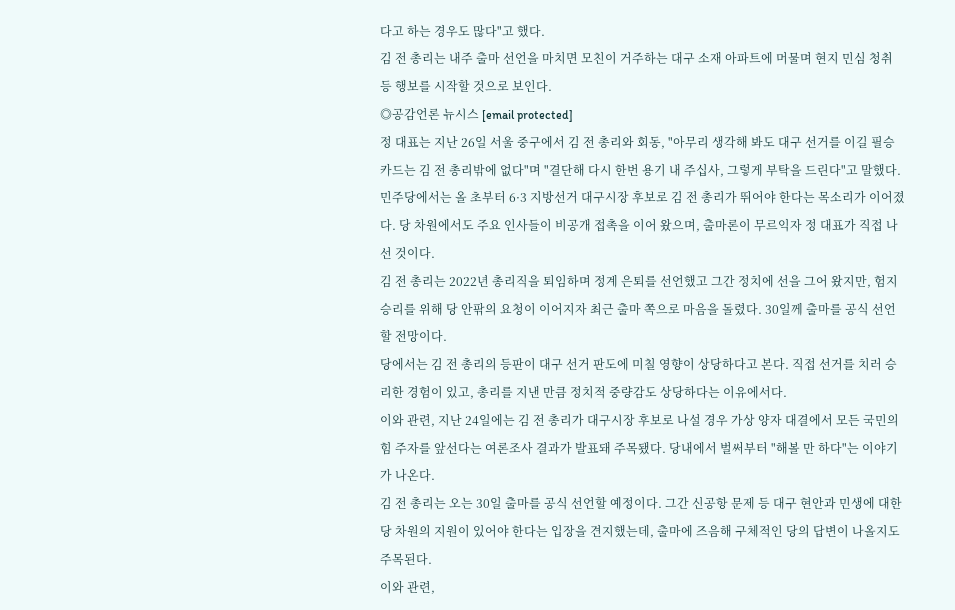다고 하는 경우도 많다"고 했다.
김 전 총리는 내주 출마 선언을 마치면 모친이 거주하는 대구 소재 아파트에 머물며 현지 민심 청취 등 행보를 시작할 것으로 보인다.
◎공감언론 뉴시스 [email protected]
정 대표는 지난 26일 서울 중구에서 김 전 총리와 회동, "아무리 생각해 봐도 대구 선거를 이길 필승 카드는 김 전 총리밖에 없다"며 "결단해 다시 한번 용기 내 주십사, 그렇게 부탁을 드린다"고 말했다.
민주당에서는 올 초부터 6·3 지방선거 대구시장 후보로 김 전 총리가 뛰어야 한다는 목소리가 이어졌다. 당 차원에서도 주요 인사들이 비공개 접촉을 이어 왔으며, 출마론이 무르익자 정 대표가 직접 나선 것이다.
김 전 총리는 2022년 총리직을 퇴임하며 정계 은퇴를 선언했고 그간 정치에 선을 그어 왔지만, 험지 승리를 위해 당 안팎의 요청이 이어지자 최근 출마 쪽으로 마음을 돌렸다. 30일께 출마를 공식 선언할 전망이다.
당에서는 김 전 총리의 등판이 대구 선거 판도에 미칠 영향이 상당하다고 본다. 직접 선거를 치러 승리한 경험이 있고, 총리를 지낸 만큼 정치적 중량감도 상당하다는 이유에서다.
이와 관련, 지난 24일에는 김 전 총리가 대구시장 후보로 나설 경우 가상 양자 대결에서 모든 국민의힘 주자를 앞선다는 여론조사 결과가 발표돼 주목됐다. 당내에서 벌써부터 "해볼 만 하다"는 이야기가 나온다.
김 전 총리는 오는 30일 출마를 공식 선언할 예정이다. 그간 신공항 문제 등 대구 현안과 민생에 대한 당 차원의 지원이 있어야 한다는 입장을 견지했는데, 출마에 즈음해 구체적인 당의 답변이 나올지도 주목된다.
이와 관련,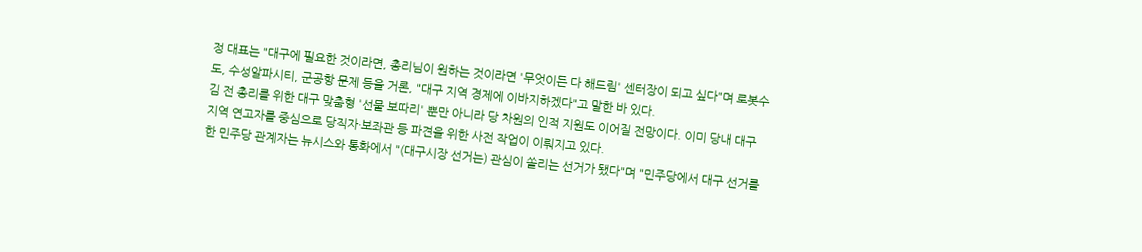정 대표는 "대구에 필요한 것이라면, 총리님이 원하는 것이라면 '무엇이든 다 해드림' 센터장이 되고 싶다"며 로봇수도, 수성알파시티, 군공항 문제 등을 거론, "대구 지역 경제에 이바지하겠다"고 말한 바 있다.
김 전 총리를 위한 대구 맞춤형 '선물 보따리' 뿐만 아니라 당 차원의 인적 지원도 이어질 전망이다. 이미 당내 대구 지역 연고자를 중심으로 당직자·보좌관 등 파견을 위한 사전 작업이 이뤄지고 있다.
한 민주당 관계자는 뉴시스와 통화에서 "(대구시장 선거는) 관심이 쏠리는 선거가 됐다"며 "민주당에서 대구 선거를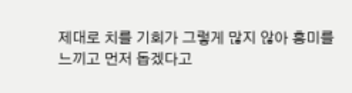제대로 치를 기회가 그렇게 많지 않아 흥미를 느끼고 먼저 돕겠다고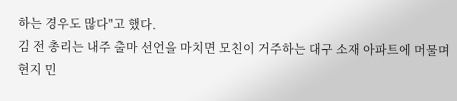하는 경우도 많다"고 했다.
김 전 총리는 내주 출마 선언을 마치면 모친이 거주하는 대구 소재 아파트에 머물며 현지 민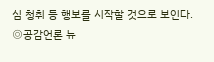심 청취 등 행보를 시작할 것으로 보인다.
◎공감언론 뉴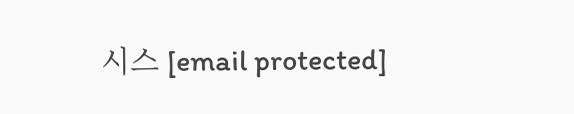시스 [email protected]